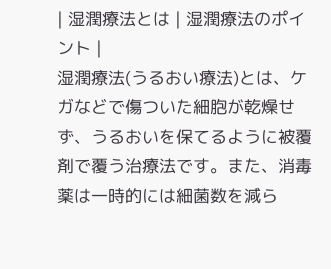| 湿潤療法とは | 湿潤療法のポイント |
湿潤療法(うるおい療法)とは、ケガなどで傷ついた細胞が乾燥せず、うるおいを保てるように被覆剤で覆う治療法です。また、消毒薬は一時的には細菌数を減ら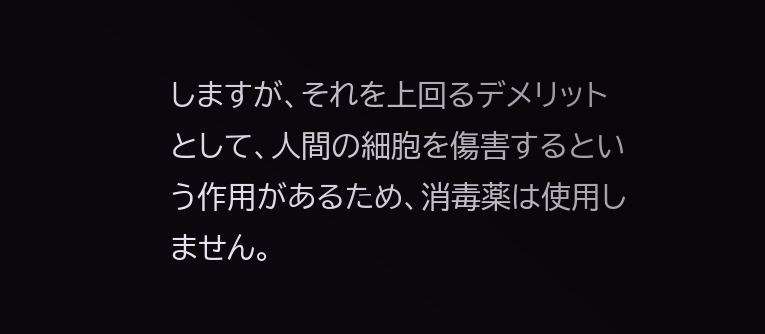しますが、それを上回るデメリットとして、人間の細胞を傷害するという作用があるため、消毒薬は使用しません。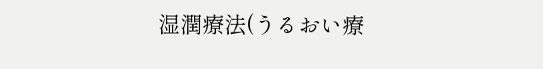湿潤療法(うるおい療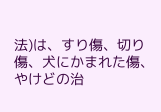法)は、すり傷、切り傷、犬にかまれた傷、やけどの治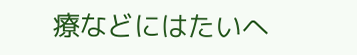療などにはたいへ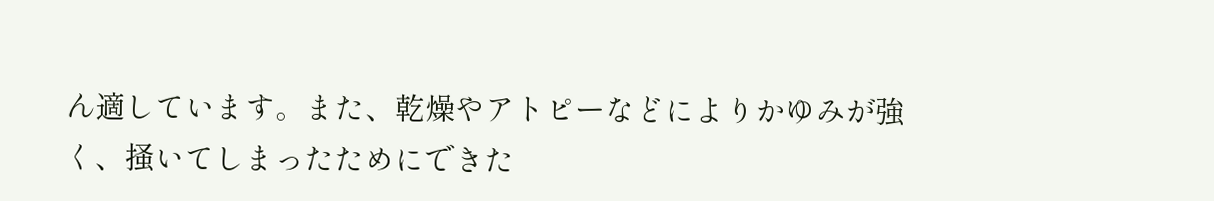ん適しています。また、乾燥やアトピーなどによりかゆみが強く、掻いてしまったためにできた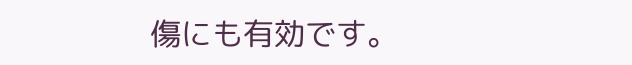傷にも有効です。